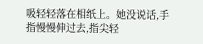吸轻轻落在相纸上。她没说话,手指慢慢伸过去,指尖轻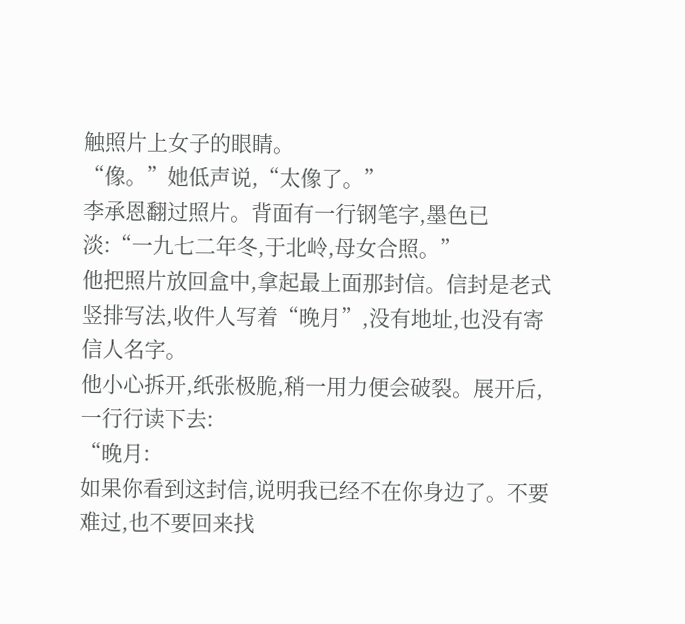触照片上女子的眼睛。
“像。”她低声说,“太像了。”
李承恩翻过照片。背面有一行钢笔字,墨色已淡:“一九七二年冬,于北岭,母女合照。”
他把照片放回盒中,拿起最上面那封信。信封是老式竖排写法,收件人写着“晚月”,没有地址,也没有寄信人名字。
他小心拆开,纸张极脆,稍一用力便会破裂。展开后,一行行读下去:
“晚月:
如果你看到这封信,说明我已经不在你身边了。不要难过,也不要回来找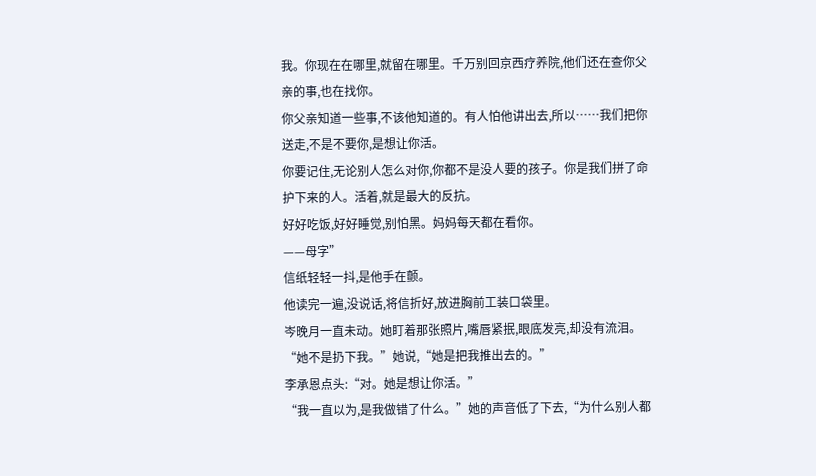我。你现在在哪里,就留在哪里。千万别回京西疗养院,他们还在查你父亲的事,也在找你。
你父亲知道一些事,不该他知道的。有人怕他讲出去,所以……我们把你送走,不是不要你,是想让你活。
你要记住,无论别人怎么对你,你都不是没人要的孩子。你是我们拼了命护下来的人。活着,就是最大的反抗。
好好吃饭,好好睡觉,别怕黑。妈妈每天都在看你。
——母字”
信纸轻轻一抖,是他手在颤。
他读完一遍,没说话,将信折好,放进胸前工装口袋里。
岑晚月一直未动。她盯着那张照片,嘴唇紧抿,眼底发亮,却没有流泪。
“她不是扔下我。”她说,“她是把我推出去的。”
李承恩点头:“对。她是想让你活。”
“我一直以为,是我做错了什么。”她的声音低了下去,“为什么别人都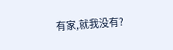有家,就我没有?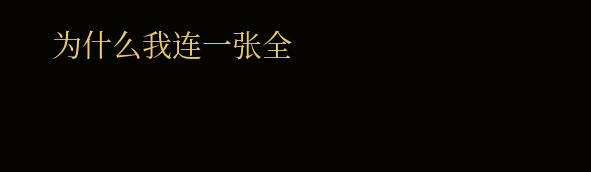为什么我连一张全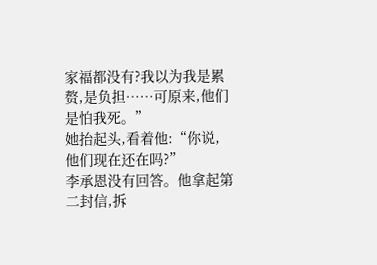家福都没有?我以为我是累赘,是负担……可原来,他们是怕我死。”
她抬起头,看着他:“你说,他们现在还在吗?”
李承恩没有回答。他拿起第二封信,拆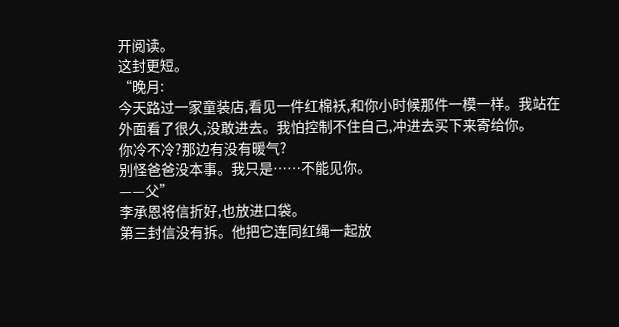开阅读。
这封更短。
“晚月:
今天路过一家童装店,看见一件红棉袄,和你小时候那件一模一样。我站在外面看了很久,没敢进去。我怕控制不住自己,冲进去买下来寄给你。
你冷不冷?那边有没有暖气?
别怪爸爸没本事。我只是……不能见你。
——父”
李承恩将信折好,也放进口袋。
第三封信没有拆。他把它连同红绳一起放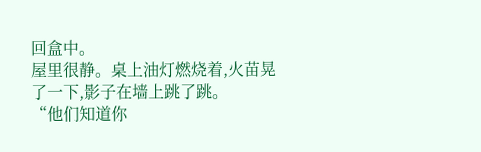回盒中。
屋里很静。桌上油灯燃烧着,火苗晃了一下,影子在墙上跳了跳。
“他们知道你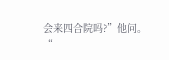会来四合院吗?”他问。
“